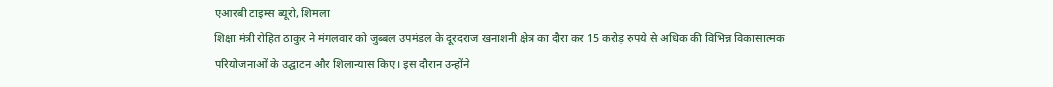एआरबी टाइम्स ब्यूरो, शिमला
शिक्षा मंत्री रोहित ठाकुर ने मंगलवार को जुब्बल उपमंडल के दूरदराज खनाशनी क्षेत्र का दौरा कर 15 करोड़ रुपये से अधिक की विभिन्न विकासात्मक परियोजनाओं के उद्घाटन और शिलान्यास किए। इस दौरान उन्होंने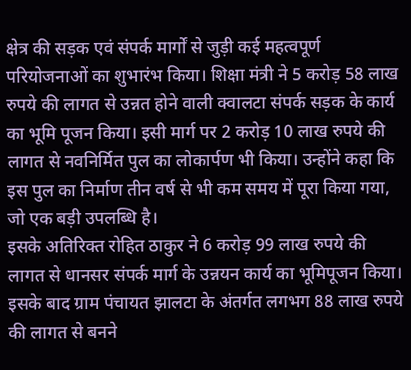क्षेत्र की सड़क एवं संपर्क मार्गों से जुड़ी कई महत्वपूर्ण परियोजनाओं का शुभारंभ किया। शिक्षा मंत्री ने 5 करोड़ 58 लाख रुपये की लागत से उन्नत होने वाली क्वालटा संपर्क सड़क के कार्य का भूमि पूजन किया। इसी मार्ग पर 2 करोड़ 10 लाख रुपये की लागत से नवनिर्मित पुल का लोकार्पण भी किया। उन्होंने कहा कि इस पुल का निर्माण तीन वर्ष से भी कम समय में पूरा किया गया, जो एक बड़ी उपलब्धि है।
इसके अतिरिक्त रोहित ठाकुर ने 6 करोड़ 99 लाख रुपये की लागत से धानसर संपर्क मार्ग के उन्नयन कार्य का भूमिपूजन किया। इसके बाद ग्राम पंचायत झालटा के अंतर्गत लगभग 88 लाख रुपये की लागत से बनने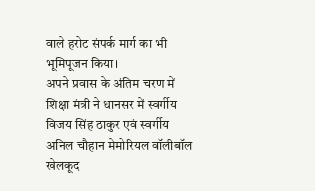वाले हरोट संपर्क मार्ग का भी भूमिपूजन किया।
अपने प्रवास के अंतिम चरण में शिक्षा मंत्री ने धानसर में स्वर्गीय विजय सिंह ठाकुर एवं स्वर्गीय अनिल चौहान मेमोरियल वॉलीबॉल खेलकूद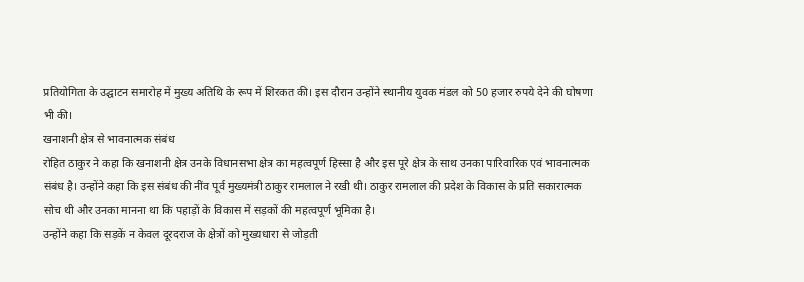प्रतियोगिता के उद्घाटन समारोह में मुख्य अतिथि के रूप में शिरकत की। इस दौरान उन्होंने स्थानीय युवक मंडल को 50 हजार रुपये देने की घोषणा भी की।
खनाशनी क्षेत्र से भावनात्मक संबंध
रोहित ठाकुर ने कहा कि खनाशनी क्षेत्र उनके विधानसभा क्षेत्र का महत्वपूर्ण हिस्सा है और इस पूरे क्षेत्र के साथ उनका पारिवारिक एवं भावनात्मक संबंध है। उन्होंने कहा कि इस संबंध की नींव पूर्व मुख्यमंत्री ठाकुर रामलाल ने रखी थी। ठाकुर रामलाल की प्रदेश के विकास के प्रति सकारात्मक सोच थी और उनका मानना था कि पहाड़ों के विकास में सड़कों की महत्वपूर्ण भूमिका है।
उन्होंने कहा कि सड़कें न केवल दूरदराज के क्षेत्रों को मुख्यधारा से जोड़ती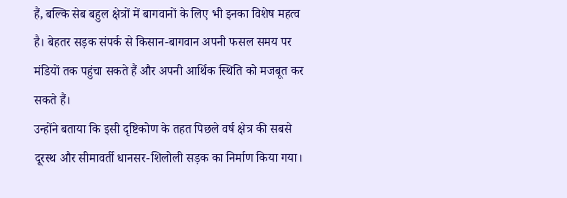हैं, बल्कि सेब बहुल क्षेत्रों में बागवानों के लिए भी इनका विशेष महत्व है। बेहतर सड़क संपर्क से किसान-बागवान अपनी फसल समय पर मंडियों तक पहुंचा सकते हैं और अपनी आर्थिक स्थिति को मजबूत कर सकते हैं।
उन्होंने बताया कि इसी दृष्टिकोण के तहत पिछले वर्ष क्षेत्र की सबसे दूरस्थ और सीमावर्ती धानसर-शिलोली सड़क का निर्माण किया गया।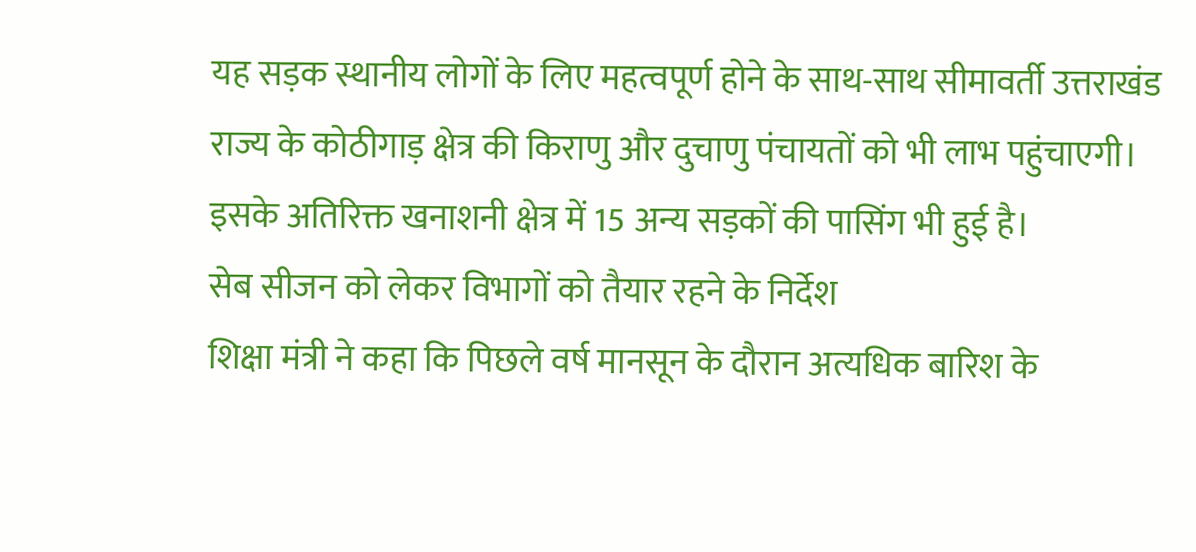यह सड़क स्थानीय लोगों के लिए महत्वपूर्ण होने के साथ-साथ सीमावर्ती उत्तराखंड राज्य के कोठीगाड़ क्षेत्र की किराणु और दुचाणु पंचायतों को भी लाभ पहुंचाएगी। इसके अतिरिक्त खनाशनी क्षेत्र में 15 अन्य सड़कों की पासिंग भी हुई है।
सेब सीजन को लेकर विभागों को तैयार रहने के निर्देश
शिक्षा मंत्री ने कहा कि पिछले वर्ष मानसून के दौरान अत्यधिक बारिश के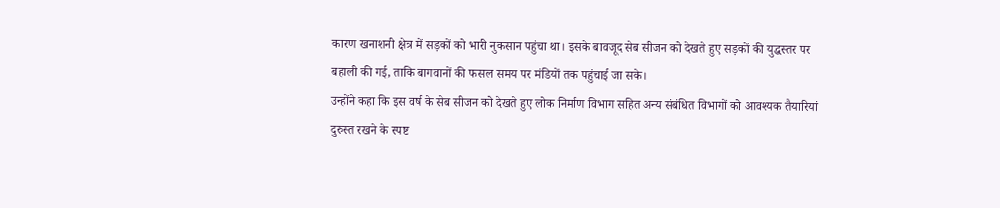कारण खनाशनी क्षेत्र में सड़कों को भारी नुकसान पहुंचा था। इसके बावजूद सेब सीजन को देखते हुए सड़कों की युद्धस्तर पर बहाली की गई, ताकि बागवानों की फसल समय पर मंडियों तक पहुंचाई जा सके।
उन्होंने कहा कि इस वर्ष के सेब सीजन को देखते हुए लोक निर्माण विभाग सहित अन्य संबंधित विभागों को आवश्यक तैयारियां दुरुस्त रखने के स्पष्ट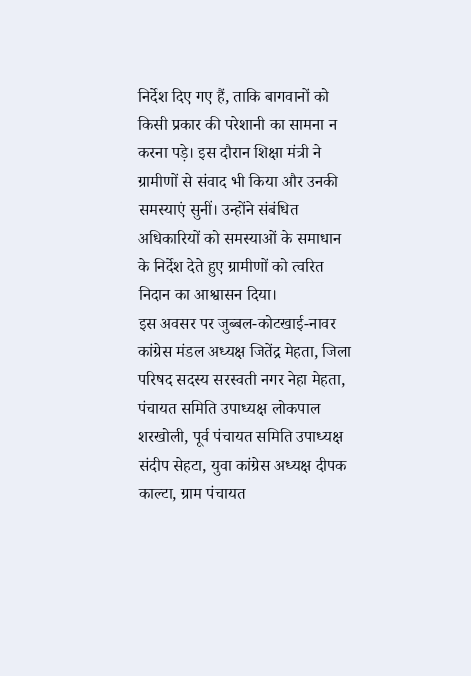निर्देश दिए गए हैं, ताकि बागवानों को किसी प्रकार की परेशानी का सामना न करना पड़े। इस दौरान शिक्षा मंत्री ने ग्रामीणों से संवाद भी किया और उनकी समस्याएं सुनीं। उन्होंने संबंधित अधिकारियों को समस्याओं के समाधान के निर्देश देते हुए ग्रामीणों को त्वरित निदान का आश्वासन दिया।
इस अवसर पर जुब्बल-कोटखाई-नावर कांग्रेस मंडल अध्यक्ष जितेंद्र मेहता, जिला परिषद सदस्य सरस्वती नगर नेहा मेहता, पंचायत समिति उपाध्यक्ष लोकपाल शरखोली, पूर्व पंचायत समिति उपाध्यक्ष संदीप सेहटा, युवा कांग्रेस अध्यक्ष दीपक काल्टा, ग्राम पंचायत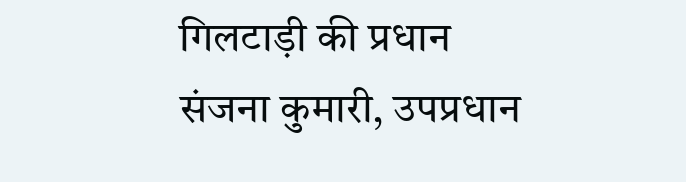गिलटाड़ी की प्रधान संजना कुमारी, उपप्रधान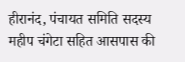हीरानंद, पंचायत समिति सदस्य महीप चंगेटा सहित आसपास की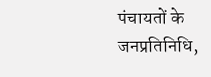पंचायतों के जनप्रतिनिधि,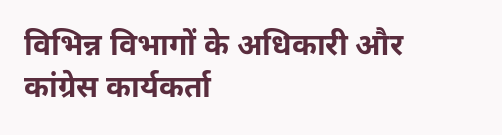विभिन्न विभागों के अधिकारी और कांग्रेस कार्यकर्ता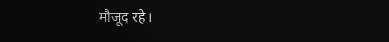मौजूद रहे।